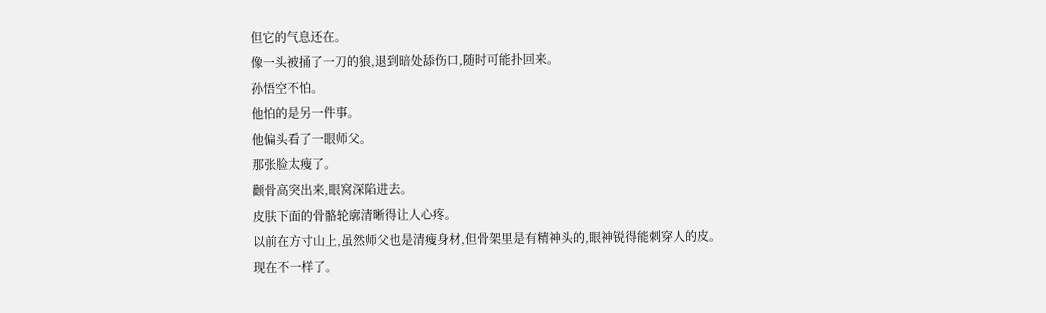但它的气息还在。
像一头被捅了一刀的狼,退到暗处舔伤口,随时可能扑回来。
孙悟空不怕。
他怕的是另一件事。
他偏头看了一眼师父。
那张脸太瘦了。
颧骨高突出来,眼窝深陷进去。
皮肤下面的骨骼轮廓清晰得让人心疼。
以前在方寸山上,虽然师父也是清瘦身材,但骨架里是有精神头的,眼神锐得能刺穿人的皮。
现在不一样了。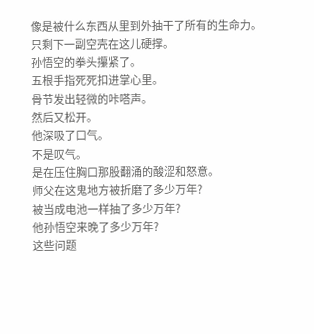像是被什么东西从里到外抽干了所有的生命力。
只剩下一副空壳在这儿硬撑。
孙悟空的拳头攥紧了。
五根手指死死扣进掌心里。
骨节发出轻微的咔嗒声。
然后又松开。
他深吸了口气。
不是叹气。
是在压住胸口那股翻涌的酸涩和怒意。
师父在这鬼地方被折磨了多少万年?
被当成电池一样抽了多少万年?
他孙悟空来晚了多少万年?
这些问题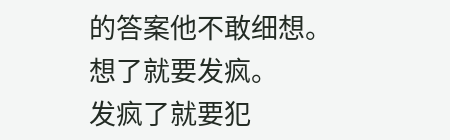的答案他不敢细想。
想了就要发疯。
发疯了就要犯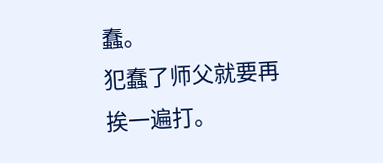蠢。
犯蠢了师父就要再挨一遍打。